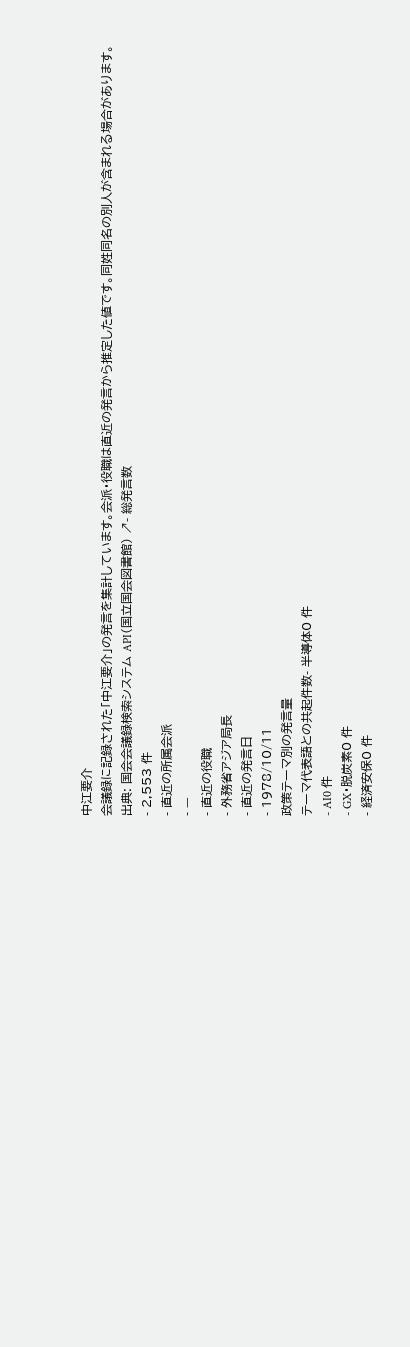中江要介
会議録に記録された「中江要介」の発言を集計しています。会派・役職は直近の発言から推定した値です。同姓同名の別人が含まれる場合があります。
出典: 国会会議録検索システム API(国立国会図書館) ↗- 総発言数
- 2,553 件
- 直近の所属会派
- —
- 直近の役職
- 外務省アジア局長
- 直近の発言日
- 1978/10/11
政策テーマ別の発言量
テーマ代表語との共起件数- 半導体0 件
- AI0 件
- GX・脱炭素0 件
- 経済安保0 件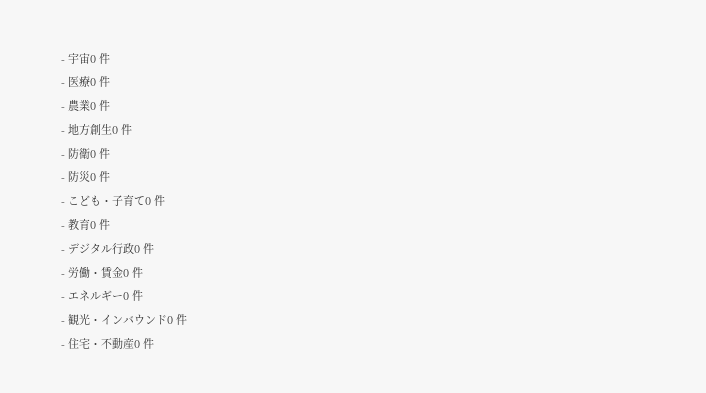- 宇宙0 件
- 医療0 件
- 農業0 件
- 地方創生0 件
- 防衛0 件
- 防災0 件
- こども・子育て0 件
- 教育0 件
- デジタル行政0 件
- 労働・賃金0 件
- エネルギー0 件
- 観光・インバウンド0 件
- 住宅・不動産0 件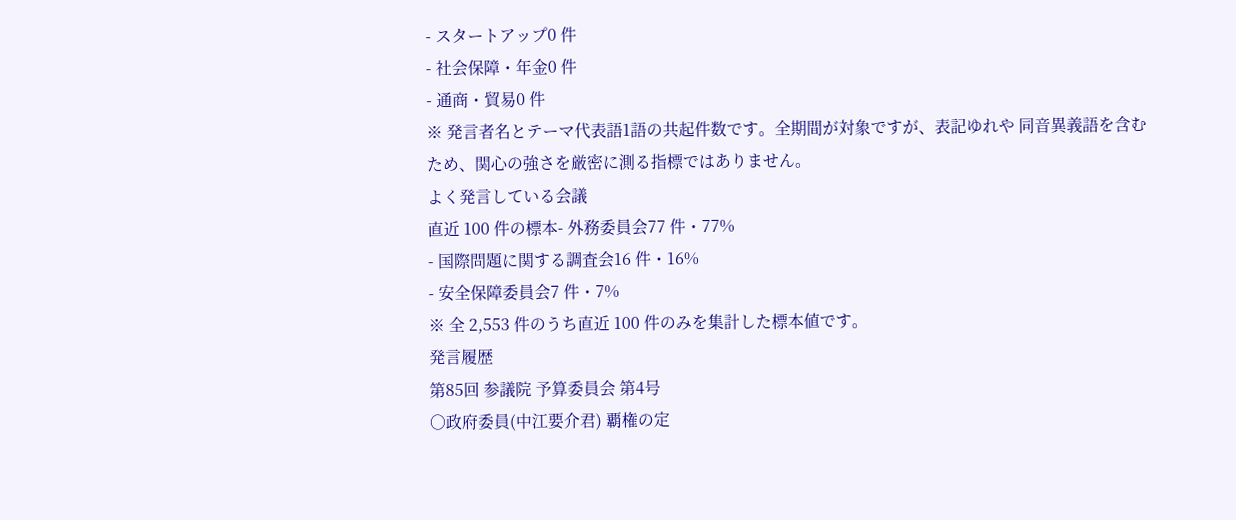- スタートアップ0 件
- 社会保障・年金0 件
- 通商・貿易0 件
※ 発言者名とテーマ代表語1語の共起件数です。全期間が対象ですが、表記ゆれや 同音異義語を含むため、関心の強さを厳密に測る指標ではありません。
よく発言している会議
直近 100 件の標本- 外務委員会77 件・77%
- 国際問題に関する調査会16 件・16%
- 安全保障委員会7 件・7%
※ 全 2,553 件のうち直近 100 件のみを集計した標本値です。
発言履歴
第85回 参議院 予算委員会 第4号
○政府委員(中江要介君) 覇権の定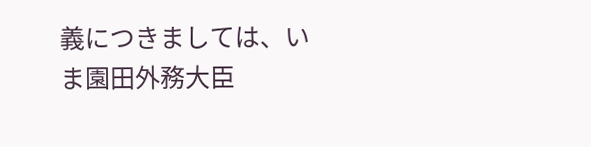義につきましては、いま園田外務大臣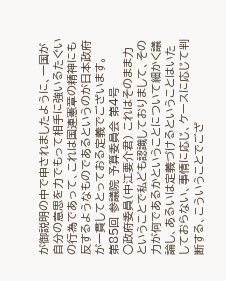が御説明の中で申されましたように、一国が自分の意思を力でもって相手に強いるたぐいの行為であって、これは国連憲章の精神にも反するようなものであるというのが日本政府が一貫してとっておる定義でございます。
第85回 参議院 予算委員会 第4号
○政府委員(中江要介君) これはそのまま力ということで私ども認識しておりまして、その力が何であるかということについて細かく議論し、あるいは定義づけるということはいたしておらない、事情に応じ、ケースに応じて判断する、こういうことでござ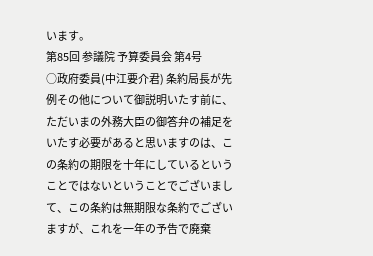います。
第85回 参議院 予算委員会 第4号
○政府委員(中江要介君) 条約局長が先例その他について御説明いたす前に、ただいまの外務大臣の御答弁の補足をいたす必要があると思いますのは、この条約の期限を十年にしているということではないということでございまして、この条約は無期限な条約でございますが、これを一年の予告で廃棄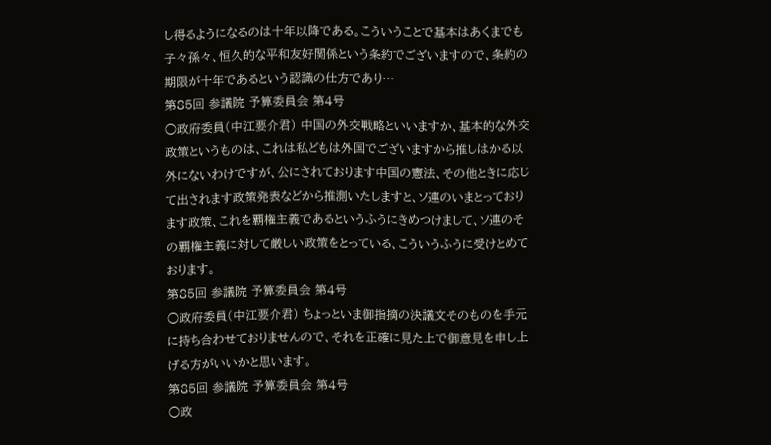し得るようになるのは十年以降である。こういうことで基本はあくまでも子々孫々、恒久的な平和友好関係という条約でございますので、条約の期限が十年であるという認識の仕方であり…
第85回 参議院 予算委員会 第4号
○政府委員(中江要介君) 中国の外交戦略といいますか、基本的な外交政策というものは、これは私どもは外国でございますから推しはかる以外にないわけですが、公にされております中国の憲法、その他ときに応じて出されます政策発表などから推測いたしますと、ソ連のいまとっております政策、これを覇権主義であるというふうにきめつけまして、ソ連のその覇権主義に対して厳しい政策をとっている、こういうふうに受けとめております。
第85回 参議院 予算委員会 第4号
○政府委員(中江要介君) ちょっといま御指摘の決議文そのものを手元に持ち合わせておりませんので、それを正確に見た上で御意見を申し上げる方がいいかと思います。
第85回 参議院 予算委員会 第4号
○政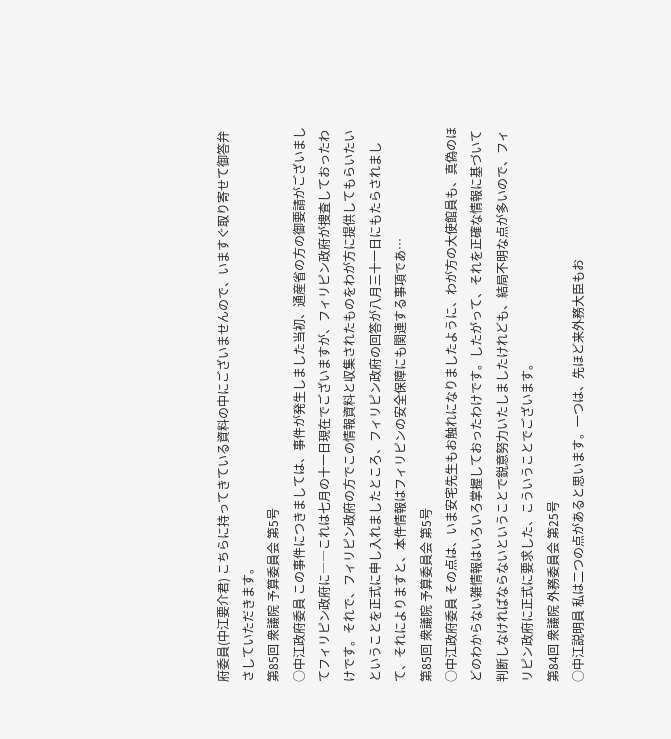府委員(中江要介君) こちらに持ってきている資料の中にございませんので、いますぐ取り寄せて御答弁さしていただきます。
第85回 衆議院 予算委員会 第5号
○中江政府委員 この事件につきましては、事件が発生しました当初、通産省の方の御要請がございましてフィリピン政府に――これは七月の十一日現在でございますが、フィリピン政府が捜査しておったわけです。それで、フィリピン政府の方でこの情報資料と収集されたものをわが方に提供してもらいたいということを正式に申し入れましたところ、フィリピン政府の回答が八月三十一日にもたらされまして、それによりますと、本件情報はフィリピンの安全保障にも関連する事項であ…
第85回 衆議院 予算委員会 第5号
○中江政府委員 その点は、いま安宅先生もお触れになりましたように、わが方の大使館員も、真偽のほどのわからない雑情報はいろいろ掌握しておったわけです。したがって、それを正確な情報に基づいて判断しなければならないということで鋭意努力いたしましたけれども、結局不明な点が多いので、フィリピン政府に正式に要求した、こういうことでございます。
第84回 衆議院 外務委員会 第25号
○中江説明員 私は二つの点があると思います。一つは、先ほど来外務大臣もお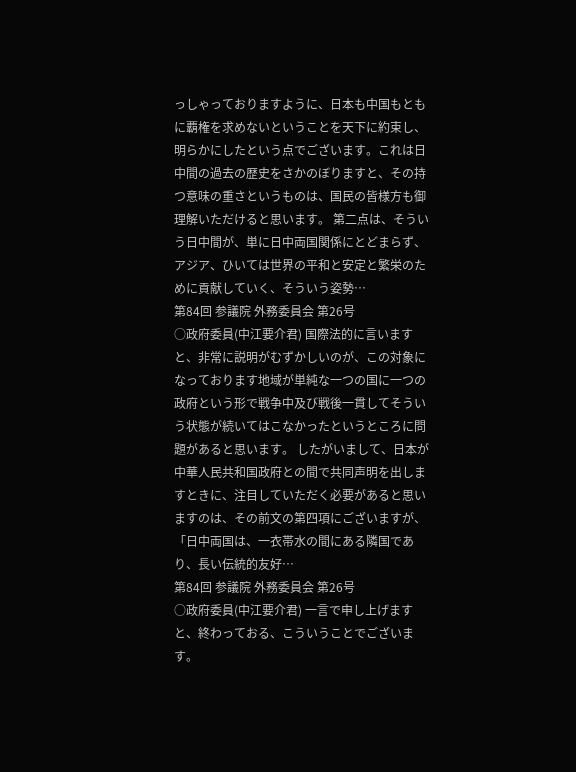っしゃっておりますように、日本も中国もともに覇権を求めないということを天下に約束し、明らかにしたという点でございます。これは日中間の過去の歴史をさかのぼりますと、その持つ意味の重さというものは、国民の皆様方も御理解いただけると思います。 第二点は、そういう日中間が、単に日中両国関係にとどまらず、アジア、ひいては世界の平和と安定と繁栄のために貢献していく、そういう姿勢…
第84回 参議院 外務委員会 第26号
○政府委員(中江要介君) 国際法的に言いますと、非常に説明がむずかしいのが、この対象になっております地域が単純な一つの国に一つの政府という形で戦争中及び戦後一貫してそういう状態が続いてはこなかったというところに問題があると思います。 したがいまして、日本が中華人民共和国政府との間で共同声明を出しますときに、注目していただく必要があると思いますのは、その前文の第四項にございますが、「日中両国は、一衣帯水の間にある隣国であり、長い伝統的友好…
第84回 参議院 外務委員会 第26号
○政府委員(中江要介君) 一言で申し上げますと、終わっておる、こういうことでございます。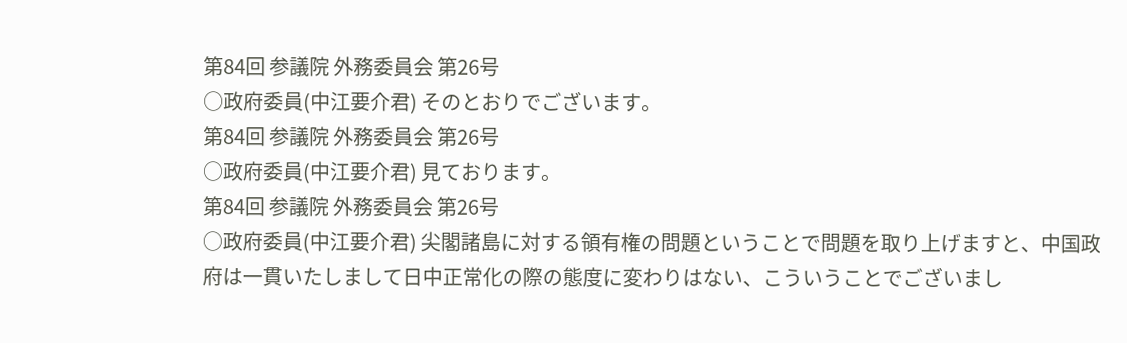第84回 参議院 外務委員会 第26号
○政府委員(中江要介君) そのとおりでございます。
第84回 参議院 外務委員会 第26号
○政府委員(中江要介君) 見ております。
第84回 参議院 外務委員会 第26号
○政府委員(中江要介君) 尖閣諸島に対する領有権の問題ということで問題を取り上げますと、中国政府は一貫いたしまして日中正常化の際の態度に変わりはない、こういうことでございまし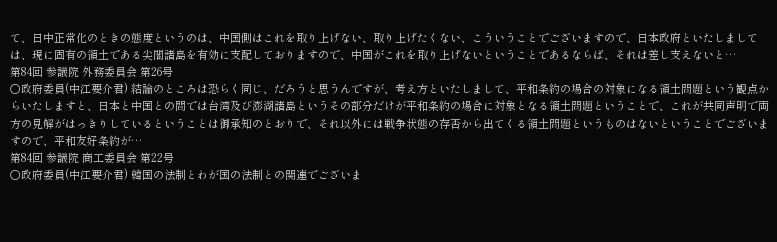て、日中正常化のときの態度というのは、中国側はこれを取り上げない、取り上げたくない、こういうことでございますので、日本政府といたしましては、現に固有の領土である尖閣諸島を有効に支配しておりますので、中国がこれを取り上げないということであるならば、それは差し支えないと…
第84回 参議院 外務委員会 第26号
○政府委員(中江要介君) 結論のところは恐らく同じ、だろうと思うんですが、考え方といたしまして、平和条約の場合の対象になる領土問題という観点からいたしますと、日本と中国との間では台湾及び澎湖諸島というその部分だけが平和条約の場合に対象となる領土問題ということで、これが共同声明で両方の見解がはっきりしているということは御承知のとおりで、それ以外には戦争状態の存否から出てくる領土問題というものはないということでございますので、平和友好条約が…
第84回 参議院 商工委員会 第22号
○政府委員(中江要介君) 韓国の法制とわが国の法制との関連でございま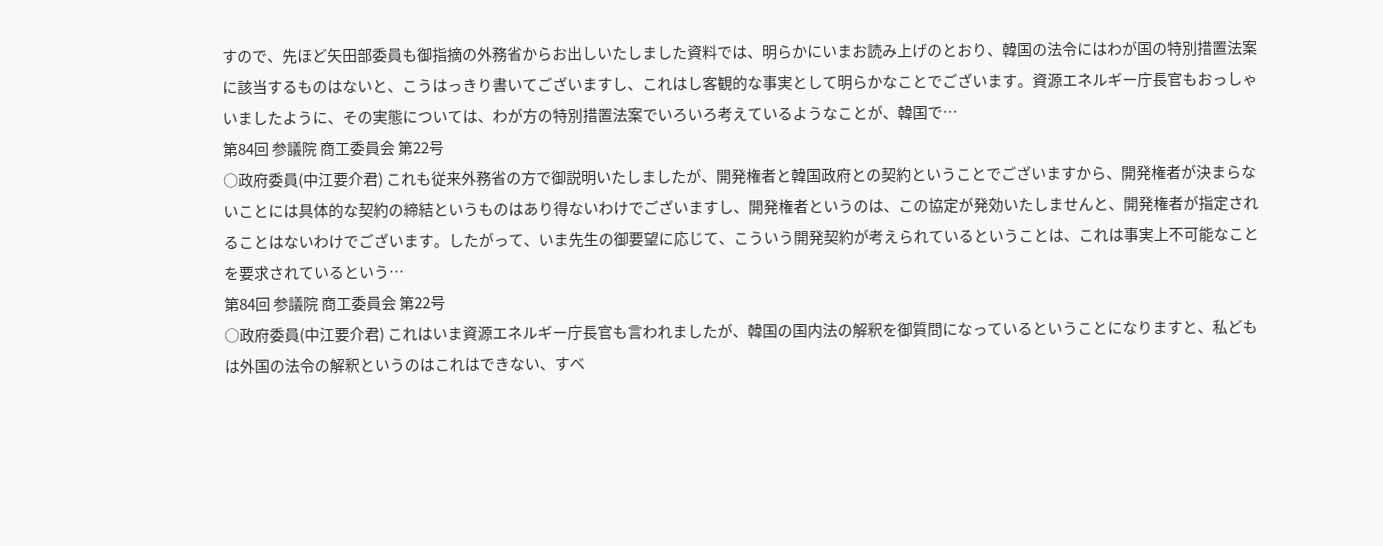すので、先ほど矢田部委員も御指摘の外務省からお出しいたしました資料では、明らかにいまお読み上げのとおり、韓国の法令にはわが国の特別措置法案に該当するものはないと、こうはっきり書いてございますし、これはし客観的な事実として明らかなことでございます。資源エネルギー庁長官もおっしゃいましたように、その実態については、わが方の特別措置法案でいろいろ考えているようなことが、韓国で…
第84回 参議院 商工委員会 第22号
○政府委員(中江要介君) これも従来外務省の方で御説明いたしましたが、開発権者と韓国政府との契約ということでございますから、開発権者が決まらないことには具体的な契約の締結というものはあり得ないわけでございますし、開発権者というのは、この協定が発効いたしませんと、開発権者が指定されることはないわけでございます。したがって、いま先生の御要望に応じて、こういう開発契約が考えられているということは、これは事実上不可能なことを要求されているという…
第84回 参議院 商工委員会 第22号
○政府委員(中江要介君) これはいま資源エネルギー庁長官も言われましたが、韓国の国内法の解釈を御質問になっているということになりますと、私どもは外国の法令の解釈というのはこれはできない、すべ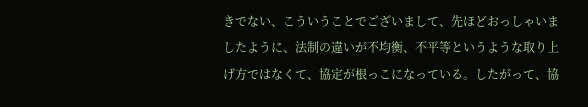きでない、こういうことでございまして、先ほどおっしゃいましたように、法制の違いが不均衡、不平等というような取り上げ方ではなくて、協定が根っこになっている。したがって、協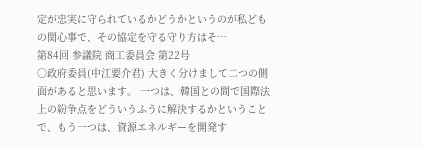定が忠実に守られているかどうかというのが私どもの関心事で、その協定を守る守り方はそ…
第84回 参議院 商工委員会 第22号
○政府委員(中江要介君) 大きく分けまして二つの側面があると思います。 一つは、韓国との間で国際法上の紛争点をどういうふうに解決するかということで、もう一つは、資源エネルギーを開発す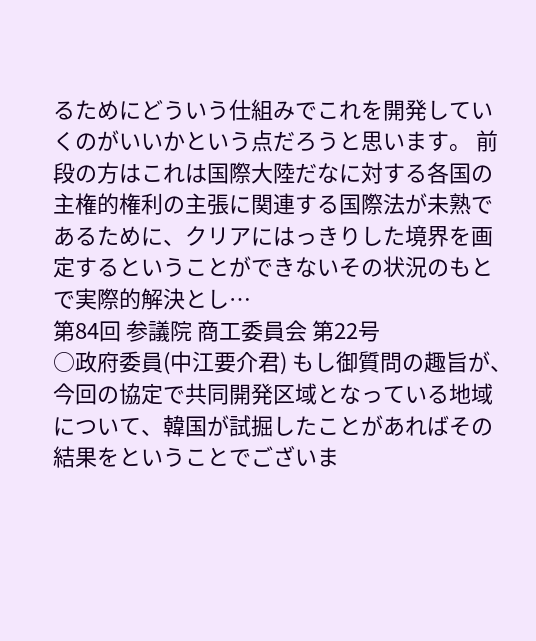るためにどういう仕組みでこれを開発していくのがいいかという点だろうと思います。 前段の方はこれは国際大陸だなに対する各国の主権的権利の主張に関連する国際法が未熟であるために、クリアにはっきりした境界を画定するということができないその状況のもとで実際的解決とし…
第84回 参議院 商工委員会 第22号
○政府委員(中江要介君) もし御質問の趣旨が、今回の協定で共同開発区域となっている地域について、韓国が試掘したことがあればその結果をということでございま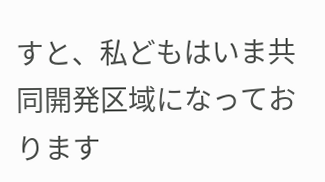すと、私どもはいま共同開発区域になっております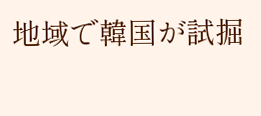地域で韓国が試掘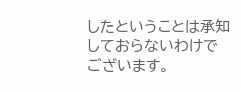したということは承知しておらないわけでございます。